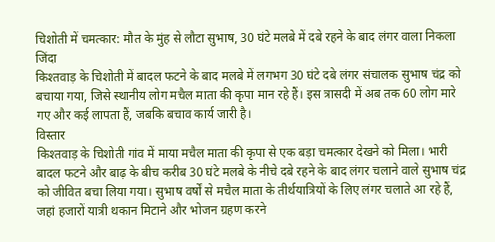चिशोती में चमत्कार: मौत के मुंह से लौटा सुभाष, 30 घंटे मलबे में दबे रहने के बाद लंगर वाला निकला जिंदा
किश्तवाड़ के चिशोती में बादल फटने के बाद मलबे में लगभग 30 घंटे दबे लंगर संचालक सुभाष चंद्र को बचाया गया, जिसे स्थानीय लोग मचैल माता की कृपा मान रहे हैं। इस त्रासदी में अब तक 60 लोग मारे गए और कई लापता हैं, जबकि बचाव कार्य जारी है।
विस्तार
किश्तवाड़ के चिशोती गांव में माया मचैल माता की कृपा से एक बड़ा चमत्कार देखने को मिला। भारी बादल फटने और बाढ़ के बीच करीब 30 घंटे मलबे के नीचे दबे रहने के बाद लंगर चलाने वाले सुभाष चंद्र को जीवित बचा लिया गया। सुभाष वर्षों से मचैल माता के तीर्थयात्रियों के लिए लंगर चलाते आ रहे हैं, जहां हजारों यात्री थकान मिटाने और भोजन ग्रहण करने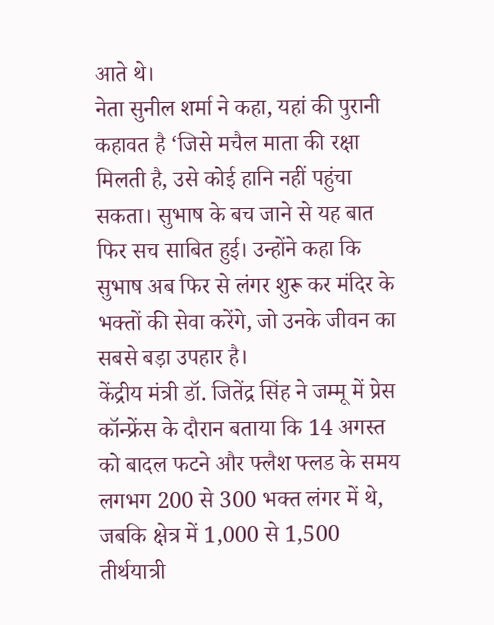आते थे।
नेता सुनील शर्मा ने कहा, यहां की पुरानी कहावत है ‘जिसे मचैल माता की रक्षा मिलती है, उसे कोई हानि नहीं पहुंचा सकता। सुभाष के बच जाने से यह बात फिर सच साबित हुई। उन्होंने कहा कि सुभाष अब फिर से लंगर शुरू कर मंदिर के भक्तों की सेवा करेंगे, जो उनके जीवन का सबसे बड़ा उपहार है।
केंद्रीय मंत्री डॉ. जितेंद्र सिंह ने जम्मू में प्रेस कॉन्फ्रेंस के दौरान बताया कि 14 अगस्त को बादल फटने और फ्लैश फ्लड के समय लगभग 200 से 300 भक्त लंगर में थे, जबकि क्षेत्र में 1,000 से 1,500 तीर्थयात्री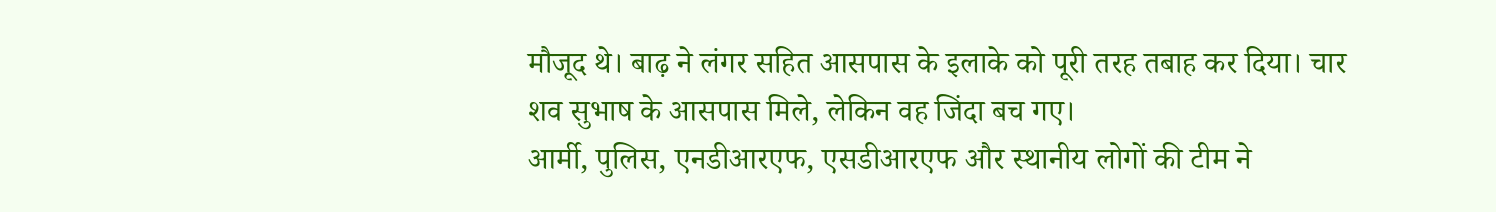मौजूद थे। बाढ़ ने लंगर सहित आसपास के इलाके को पूरी तरह तबाह कर दिया। चार शव सुभाष के आसपास मिले, लेकिन वह जिंदा बच गए।
आर्मी, पुलिस, एनडीआरएफ, एसडीआरएफ और स्थानीय लोगों की टीम ने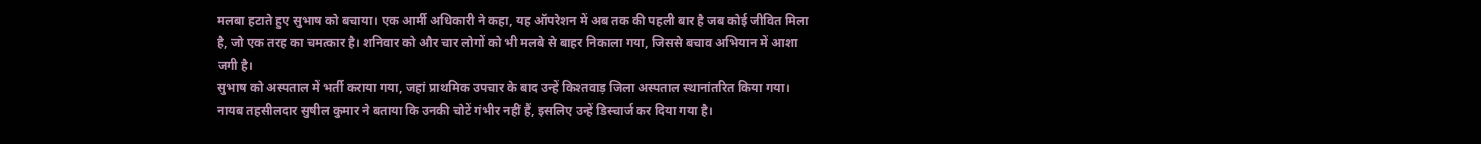मलबा हटाते हुए सुभाष को बचाया। एक आर्मी अधिकारी ने कहा, यह ऑपरेशन में अब तक की पहली बार है जब कोई जीवित मिला है, जो एक तरह का चमत्कार है। शनिवार को और चार लोगों को भी मलबे से बाहर निकाला गया, जिससे बचाव अभियान में आशा जगी है।
सुभाष को अस्पताल में भर्ती कराया गया, जहां प्राथमिक उपचार के बाद उन्हें किश्तवाड़ जिला अस्पताल स्थानांतरित किया गया। नायब तहसीलदार सुषील कुमार ने बताया कि उनकी चोटें गंभीर नहीं हैं, इसलिए उन्हें डिस्चार्ज कर दिया गया है।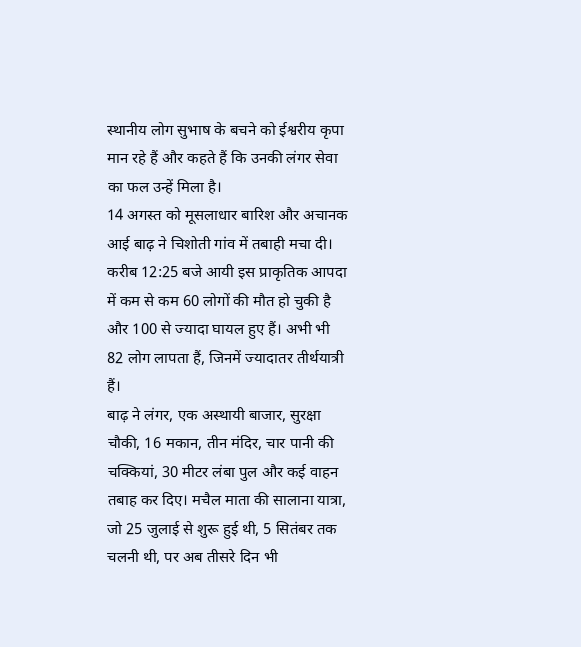स्थानीय लोग सुभाष के बचने को ईश्वरीय कृपा मान रहे हैं और कहते हैं कि उनकी लंगर सेवा का फल उन्हें मिला है।
14 अगस्त को मूसलाधार बारिश और अचानक आई बाढ़ ने चिशोती गांव में तबाही मचा दी। करीब 12:25 बजे आयी इस प्राकृतिक आपदा में कम से कम 60 लोगों की मौत हो चुकी है और 100 से ज्यादा घायल हुए हैं। अभी भी 82 लोग लापता हैं, जिनमें ज्यादातर तीर्थयात्री हैं।
बाढ़ ने लंगर, एक अस्थायी बाजार, सुरक्षा चौकी, 16 मकान, तीन मंदिर, चार पानी की चक्कियां, 30 मीटर लंबा पुल और कई वाहन तबाह कर दिए। मचैल माता की सालाना यात्रा, जो 25 जुलाई से शुरू हुई थी, 5 सितंबर तक चलनी थी, पर अब तीसरे दिन भी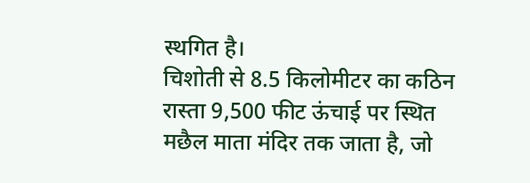स्थगित है।
चिशोती से 8.5 किलोमीटर का कठिन रास्ता 9,500 फीट ऊंचाई पर स्थित मछैल माता मंदिर तक जाता है, जो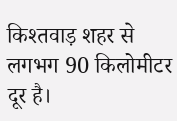किश्तवाड़ शहर से लगभग 90 किलोमीटर दूर है।